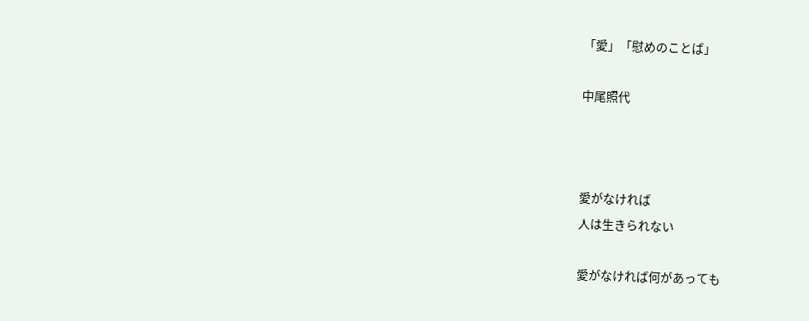「愛」「慰めのことば」

中尾照代



愛がなければ
人は生きられない

愛がなければ何があっても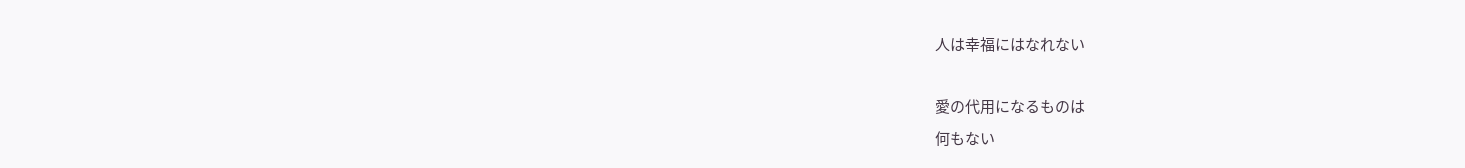人は幸福にはなれない

愛の代用になるものは
何もない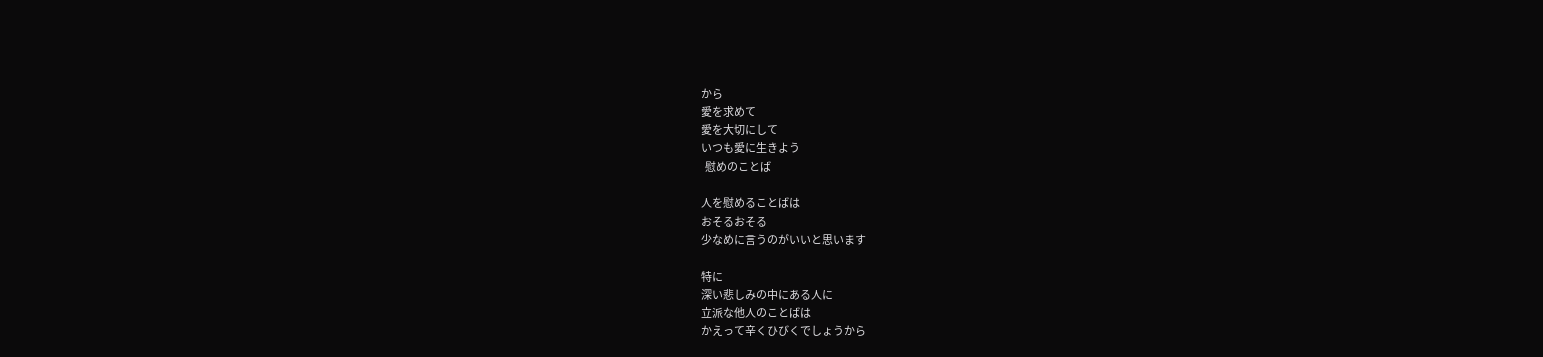から
愛を求めて
愛を大切にして
いつも愛に生きよう
  慰めのことば

人を慰めることばは
おそるおそる
少なめに言うのがいいと思います

特に
深い悲しみの中にある人に
立派な他人のことばは
かえって辛くひびくでしょうから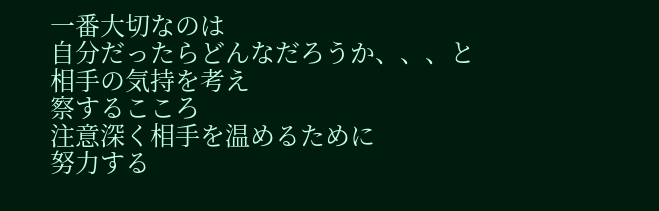一番大切なのは
自分だったらどんなだろうか、、、と
相手の気持を考え
察するこころ
注意深く相手を温めるために
努力する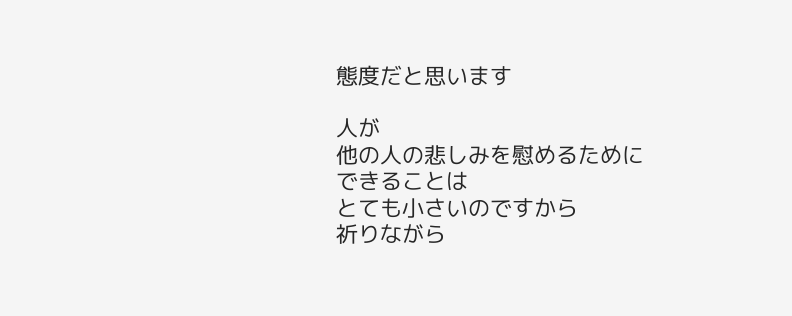態度だと思います

人が
他の人の悲しみを慰めるために
できることは
とても小さいのですから
祈りながら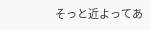そっと近よってあ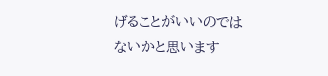げることがいいのでは
ないかと思います